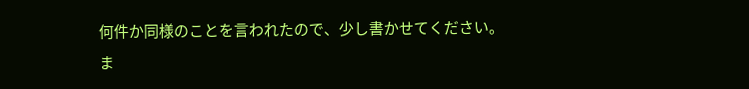何件か同様のことを言われたので、少し書かせてください。
ま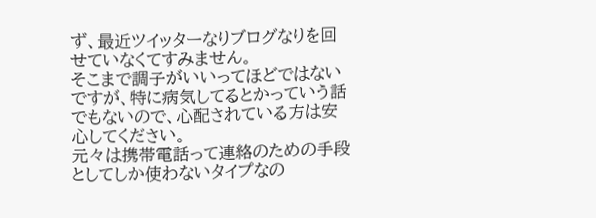ず、最近ツイッターなりブログなりを回せていなくてすみません。
そこまで調子がいいってほどではないですが、特に病気してるとかっていう話でもないので、心配されている方は安心してください。
元々は携帯電話って連絡のための手段としてしか使わないタイプなの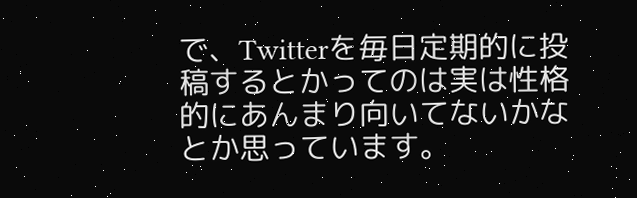で、Twitterを毎日定期的に投稿するとかってのは実は性格的にあんまり向いてないかなとか思っています。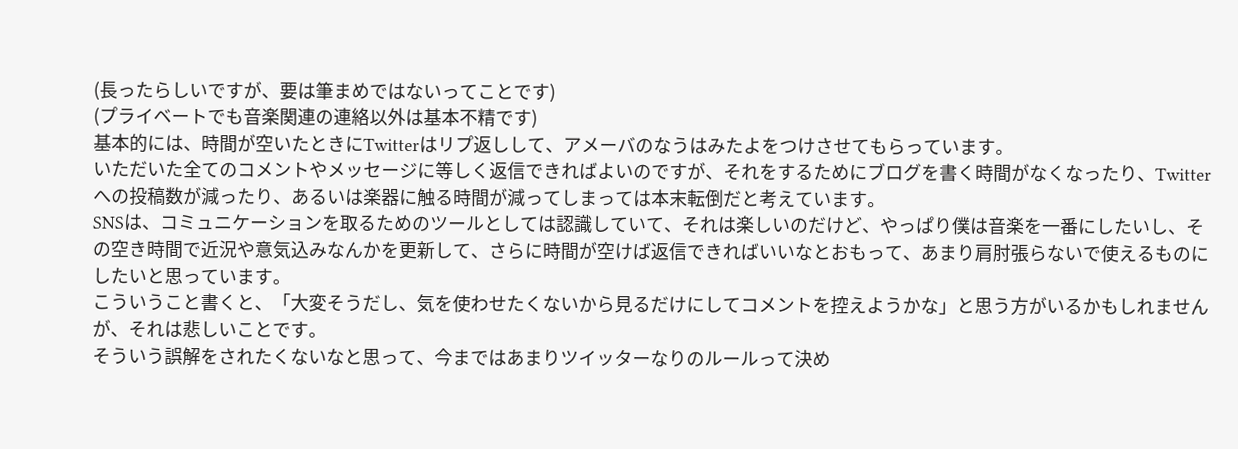(長ったらしいですが、要は筆まめではないってことです)
(プライベートでも音楽関連の連絡以外は基本不精です)
基本的には、時間が空いたときにTwitterはリプ返しして、アメーバのなうはみたよをつけさせてもらっています。
いただいた全てのコメントやメッセージに等しく返信できればよいのですが、それをするためにブログを書く時間がなくなったり、Twitterへの投稿数が減ったり、あるいは楽器に触る時間が減ってしまっては本末転倒だと考えています。
SNSは、コミュニケーションを取るためのツールとしては認識していて、それは楽しいのだけど、やっぱり僕は音楽を一番にしたいし、その空き時間で近況や意気込みなんかを更新して、さらに時間が空けば返信できればいいなとおもって、あまり肩肘張らないで使えるものにしたいと思っています。
こういうこと書くと、「大変そうだし、気を使わせたくないから見るだけにしてコメントを控えようかな」と思う方がいるかもしれませんが、それは悲しいことです。
そういう誤解をされたくないなと思って、今まではあまりツイッターなりのルールって決め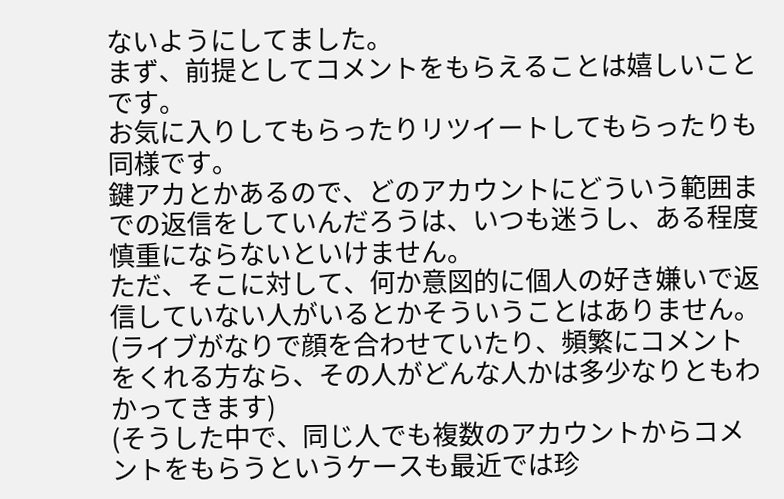ないようにしてました。
まず、前提としてコメントをもらえることは嬉しいことです。
お気に入りしてもらったりリツイートしてもらったりも同様です。
鍵アカとかあるので、どのアカウントにどういう範囲までの返信をしていんだろうは、いつも迷うし、ある程度慎重にならないといけません。
ただ、そこに対して、何か意図的に個人の好き嫌いで返信していない人がいるとかそういうことはありません。
(ライブがなりで顔を合わせていたり、頻繁にコメントをくれる方なら、その人がどんな人かは多少なりともわかってきます)
(そうした中で、同じ人でも複数のアカウントからコメントをもらうというケースも最近では珍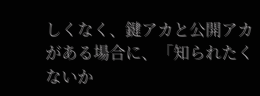しくなく、鍵アカと公開アカがある場合に、「知られたくないか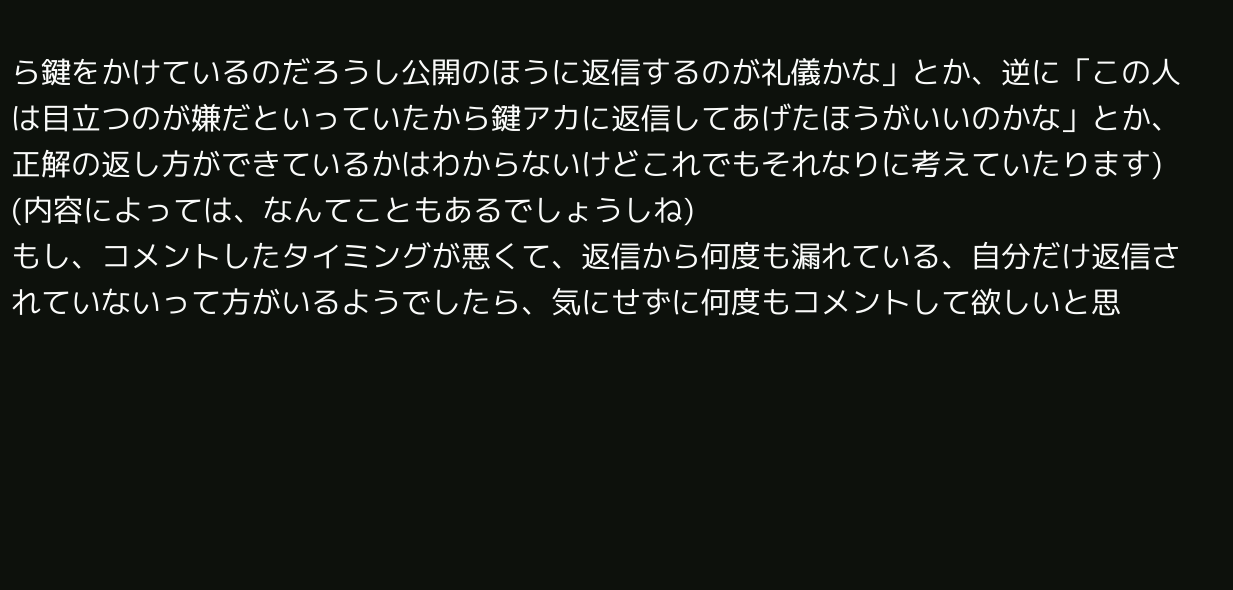ら鍵をかけているのだろうし公開のほうに返信するのが礼儀かな」とか、逆に「この人は目立つのが嫌だといっていたから鍵アカに返信してあげたほうがいいのかな」とか、正解の返し方ができているかはわからないけどこれでもそれなりに考えていたります)
(内容によっては、なんてこともあるでしょうしね)
もし、コメントしたタイミングが悪くて、返信から何度も漏れている、自分だけ返信されていないって方がいるようでしたら、気にせずに何度もコメントして欲しいと思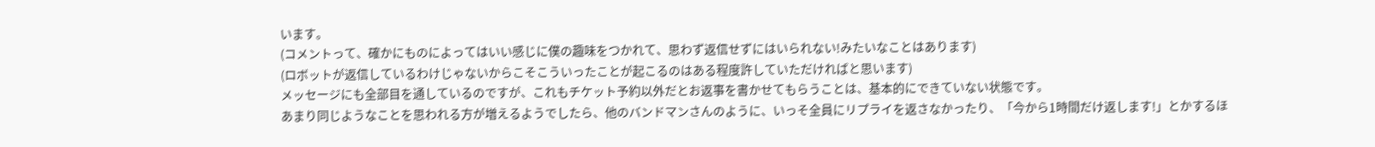います。
(コメントって、確かにものによってはいい感じに僕の趣味をつかれて、思わず返信せずにはいられない!みたいなことはあります)
(ロボットが返信しているわけじゃないからこそこういったことが起こるのはある程度許していただければと思います)
メッセージにも全部目を通しているのですが、これもチケット予約以外だとお返事を書かせてもらうことは、基本的にできていない状態です。
あまり同じようなことを思われる方が増えるようでしたら、他のバンドマンさんのように、いっそ全員にリプライを返さなかったり、「今から1時間だけ返します!」とかするほ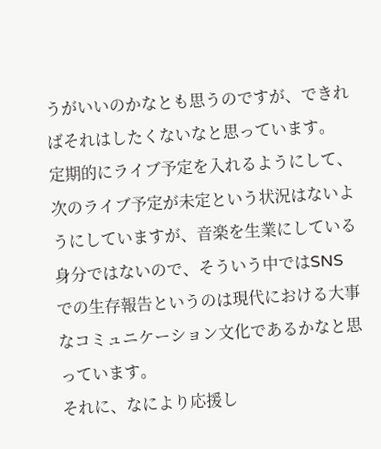うがいいのかなとも思うのですが、できればそれはしたくないなと思っています。
定期的にライブ予定を入れるようにして、次のライブ予定が未定という状況はないようにしていますが、音楽を生業にしている身分ではないので、そういう中ではSNSでの生存報告というのは現代における大事なコミュニケーション文化であるかなと思っています。
それに、なにより応援し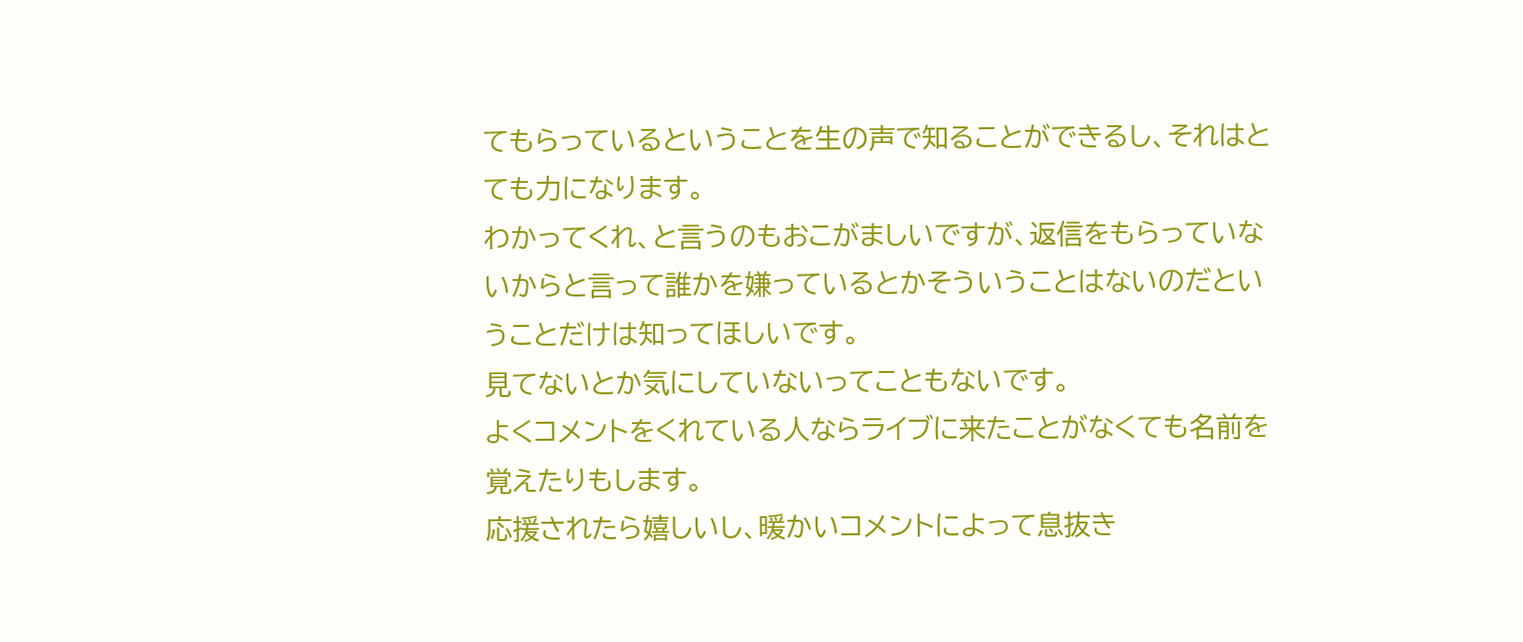てもらっているということを生の声で知ることができるし、それはとても力になります。
わかってくれ、と言うのもおこがましいですが、返信をもらっていないからと言って誰かを嫌っているとかそういうことはないのだということだけは知ってほしいです。
見てないとか気にしていないってこともないです。
よくコメントをくれている人ならライブに来たことがなくても名前を覚えたりもします。
応援されたら嬉しいし、暖かいコメントによって息抜き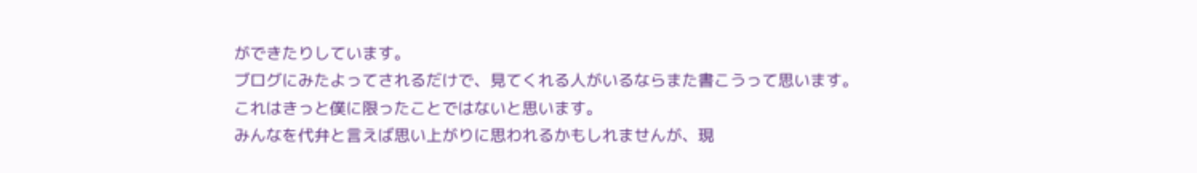ができたりしています。
ブログにみたよってされるだけで、見てくれる人がいるならまた書こうって思います。
これはきっと僕に限ったことではないと思います。
みんなを代弁と言えば思い上がりに思われるかもしれませんが、現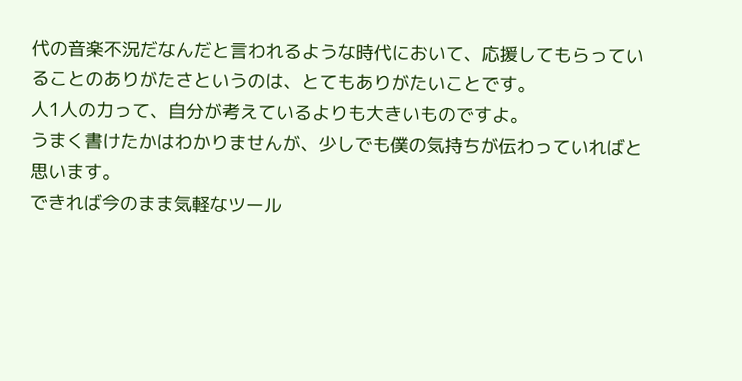代の音楽不況だなんだと言われるような時代において、応援してもらっていることのありがたさというのは、とてもありがたいことです。
人1人の力って、自分が考えているよりも大きいものですよ。
うまく書けたかはわかりませんが、少しでも僕の気持ちが伝わっていればと思います。
できれば今のまま気軽なツール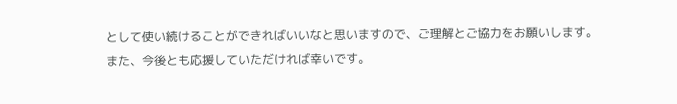として使い続けることができればいいなと思いますので、ご理解とご協力をお願いします。
また、今後とも応援していただければ幸いです。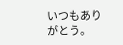いつもありがとう。